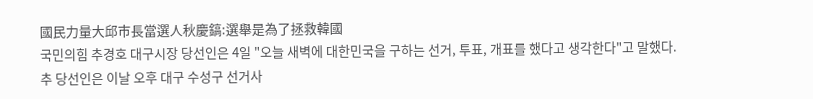國民力量大邱市長當選人秋慶鎬:選舉是為了拯救韓國
국민의힘 추경호 대구시장 당선인은 4일 "오늘 새벽에 대한민국을 구하는 선거, 투표, 개표를 했다고 생각한다"고 말했다.
추 당선인은 이날 오후 대구 수성구 선거사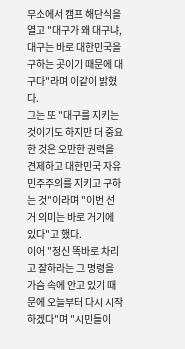무소에서 캠프 해단식을 열고 "대구가 왜 대구냐, 대구는 바로 대한민국을 구하는 곳이기 때문에 대구다"라며 이같이 밝혔다.
그는 또 "대구를 지키는 것이기도 하지만 더 중요한 것은 오만한 권력을 견제하고 대한민국 자유민주주의를 지키고 구하는 것"이라며 "이번 선거 의미는 바로 거기에 있다"고 했다.
이어 "정신 똑바로 차리고 잘하라는 그 명령을 가슴 속에 안고 있기 때문에 오늘부터 다시 시작하겠다"며 "시민들이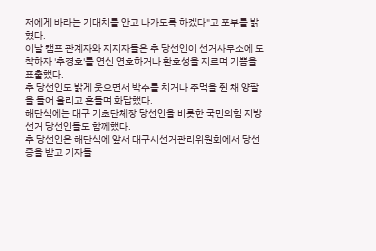저에게 바라는 기대치를 안고 나가도록 하겠다"고 포부를 밝혔다.
이날 캠프 관계자와 지지자들은 추 당선인이 선거사무소에 도착하자 '추경호'를 연신 연호하거나 환호성을 지르며 기쁨을 표출했다.
추 당선인도 밝게 웃으면서 박수를 치거나 주먹을 쥔 채 양팔을 들어 올리고 흔들며 화답했다.
해단식에는 대구 기초단체장 당선인을 비롯한 국민의힘 지방선거 당선인들도 함께했다.
추 당선인은 해단식에 앞서 대구시선거관리위원회에서 당선증을 받고 기자들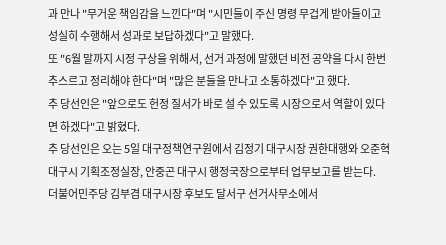과 만나 "무거운 책임감을 느낀다"며 "시민들이 주신 명령 무겁게 받아들이고 성실히 수행해서 성과로 보답하겠다"고 말했다.
또 "6월 말까지 시정 구상을 위해서, 선거 과정에 말했던 비전 공약을 다시 한번 추스르고 정리해야 한다"며 "많은 분들을 만나고 소통하겠다"고 했다.
추 당선인은 "앞으로도 헌정 질서가 바로 설 수 있도록 시장으로서 역할이 있다면 하겠다"고 밝혔다.
추 당선인은 오는 5일 대구정책연구원에서 김정기 대구시장 권한대행와 오준혁 대구시 기획조정실장, 안중곤 대구시 행정국장으로부터 업무보고를 받는다.
더불어민주당 김부겸 대구시장 후보도 달서구 선거사무소에서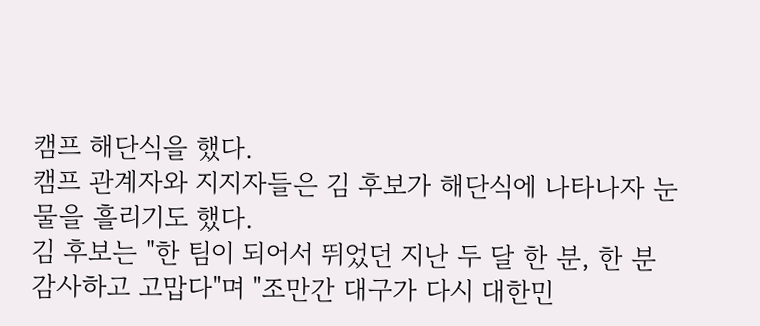캠프 해단식을 했다.
캠프 관계자와 지지자들은 김 후보가 해단식에 나타나자 눈물을 흘리기도 했다.
김 후보는 "한 팀이 되어서 뛰었던 지난 두 달 한 분, 한 분 감사하고 고맙다"며 "조만간 대구가 다시 대한민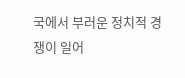국에서 부러운 정치적 경쟁이 일어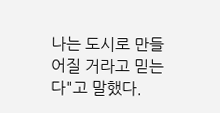나는 도시로 만들어질 거라고 믿는다"고 말했다.